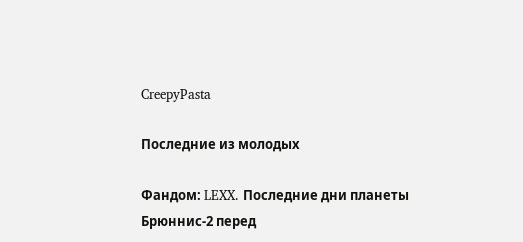CreepyPasta

Последние из молодых

Фандом: LEXX. Последние дни планеты Брюннис-2 перед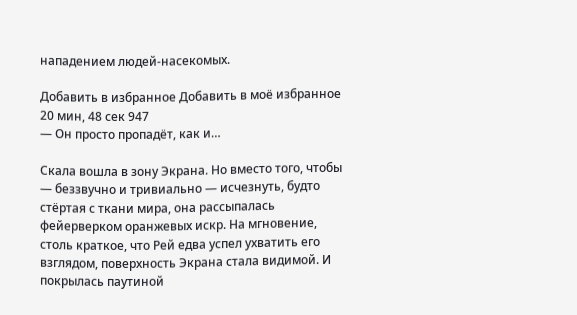нападением людей-насекомых.

Добавить в избранное Добавить в моё избранное
20 мин, 48 сек 947
— Он просто пропадёт, как и…

Скала вошла в зону Экрана. Но вместо того, чтобы — беззвучно и тривиально — исчезнуть, будто стёртая с ткани мира, она рассыпалась фейерверком оранжевых искр. На мгновение, столь краткое, что Рей едва успел ухватить его взглядом, поверхность Экрана стала видимой. И покрылась паутиной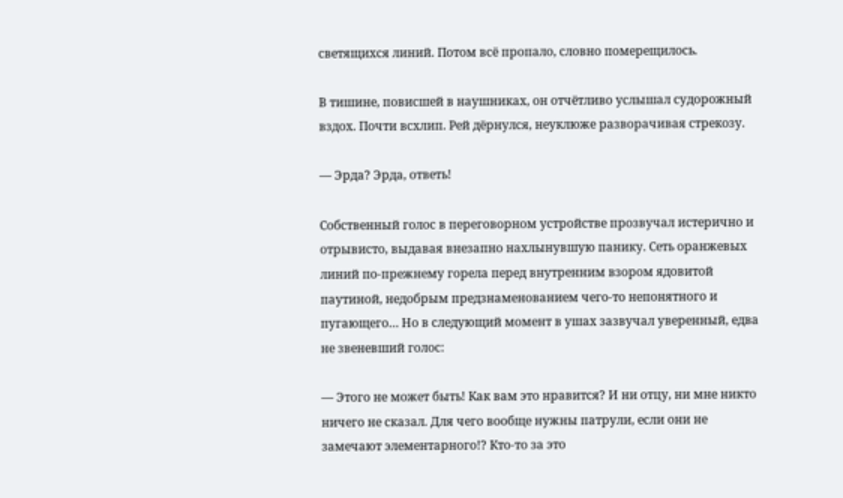светящихся линий. Потом всё пропало, словно померещилось.

В тишине, повисшей в наушниках, он отчётливо услышал судорожный вздох. Почти всхлип. Рей дёрнулся, неуклюже разворачивая стрекозу.

— Эрда? Эрда, ответь!

Собственный голос в переговорном устройстве прозвучал истерично и отрывисто, выдавая внезапно нахлынувшую панику. Сеть оранжевых линий по-прежнему горела перед внутренним взором ядовитой паутиной, недобрым предзнаменованием чего-то непонятного и пугающего… Но в следующий момент в ушах зазвучал уверенный, едва не звеневший голос:

— Этого не может быть! Как вам это нравится? И ни отцу, ни мне никто ничего не сказал. Для чего вообще нужны патрули, если они не замечают элементарного!? Кто-то за это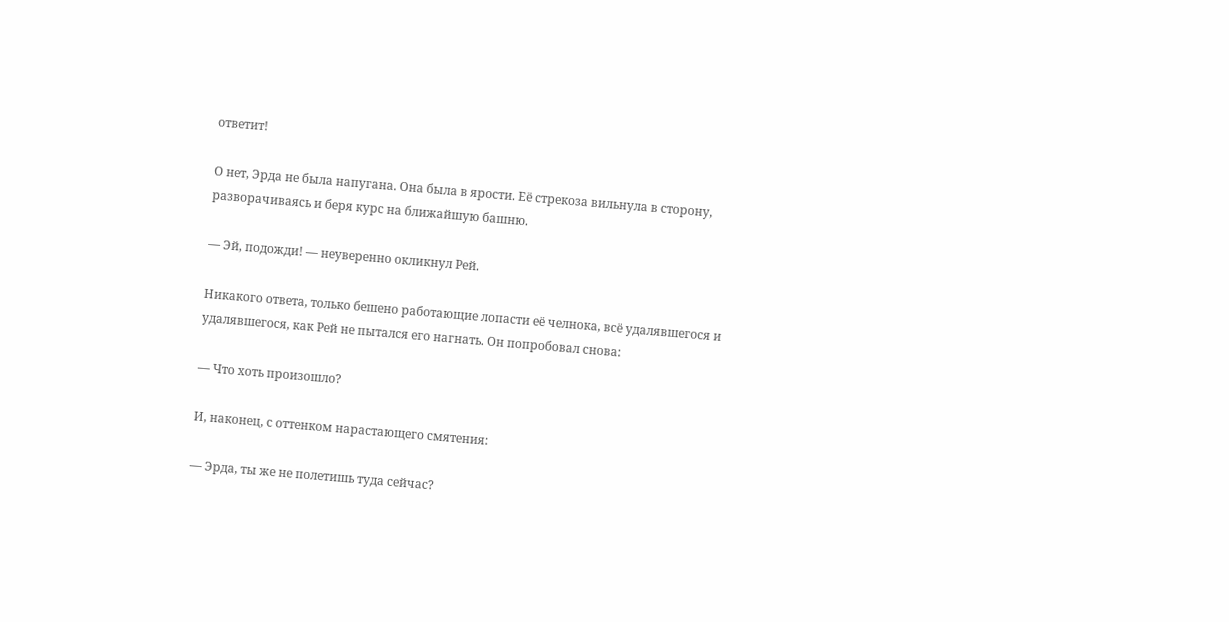ответит!

О нет, Эрда не была напугана. Она была в ярости. Её стрекоза вильнула в сторону, разворачиваясь и беря курс на ближайшую башню.

— Эй, подожди! — неуверенно окликнул Рей.

Никакого ответа, только бешено работающие лопасти её челнока, всё удалявшегося и удалявшегося, как Рей не пытался его нагнать. Он попробовал снова:

— Что хоть произошло?

И, наконец, с оттенком нарастающего смятения:

— Эрда, ты же не полетишь туда сейчас?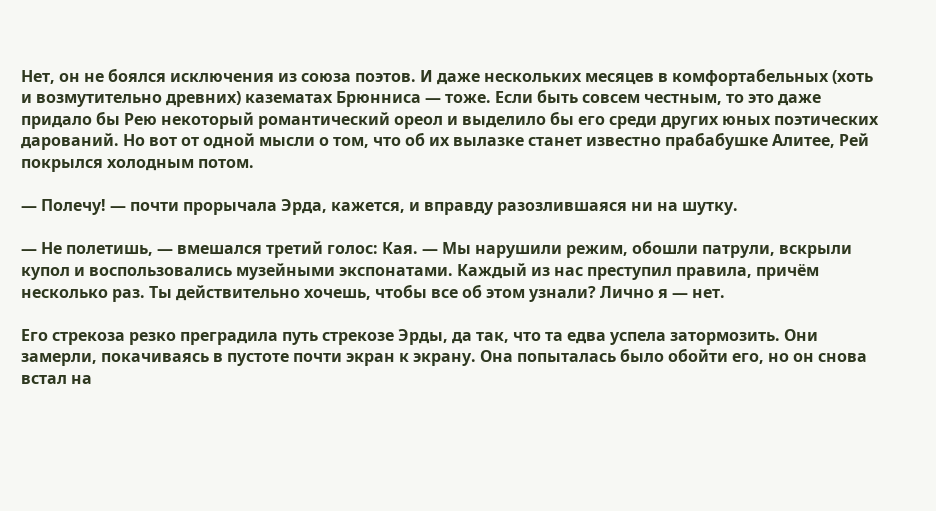Нет, он не боялся исключения из союза поэтов. И даже нескольких месяцев в комфортабельных (хоть и возмутительно древних) казематах Брюнниса — тоже. Если быть совсем честным, то это даже придало бы Рею некоторый романтический ореол и выделило бы его среди других юных поэтических дарований. Но вот от одной мысли о том, что об их вылазке станет известно прабабушке Алитее, Рей покрылся холодным потом.

— Полечу! — почти прорычала Эрда, кажется, и вправду разозлившаяся ни на шутку.

— Не полетишь, — вмешался третий голос: Кая. — Мы нарушили режим, обошли патрули, вскрыли купол и воспользовались музейными экспонатами. Каждый из нас преступил правила, причём несколько раз. Ты действительно хочешь, чтобы все об этом узнали? Лично я — нет.

Его стрекоза резко преградила путь стрекозе Эрды, да так, что та едва успела затормозить. Они замерли, покачиваясь в пустоте почти экран к экрану. Она попыталась было обойти его, но он снова встал на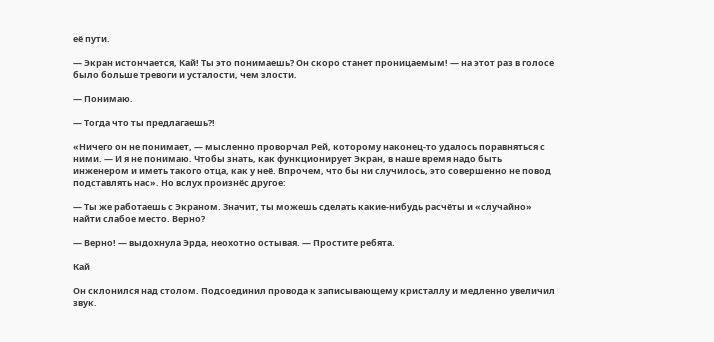её пути.

— Экран истончается, Кай! Ты это понимаешь? Он скоро станет проницаемым! — на этот раз в голосе было больше тревоги и усталости, чем злости.

— Понимаю.

— Тогда что ты предлагаешь?!

«Ничего он не понимает, — мысленно проворчал Рей, которому наконец-то удалось поравняться с ними. — И я не понимаю. Чтобы знать, как функционирует Экран, в наше время надо быть инженером и иметь такого отца, как у неё. Впрочем, что бы ни случилось, это совершенно не повод подставлять нас». Но вслух произнёс другое:

— Ты же работаешь с Экраном. Значит, ты можешь сделать какие-нибудь расчёты и «случайно» найти слабое место. Верно?

— Верно! — выдохнула Эрда, неохотно остывая. — Простите ребята.

Кай

Он склонился над столом. Подсоединил провода к записывающему кристаллу и медленно увеличил звук.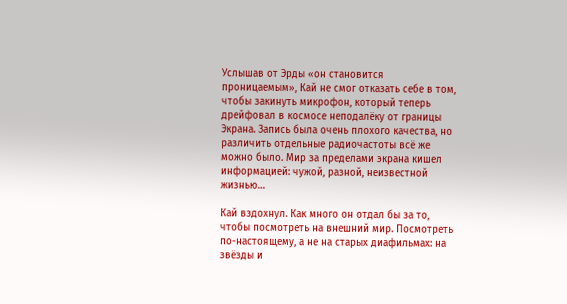Услышав от Эрды «он становится проницаемым», Кай не смог отказать себе в том, чтобы закинуть микрофон, который теперь дрейфовал в космосе неподалёку от границы Экрана. Запись была очень плохого качества, но различить отдельные радиочастоты всё же можно было. Мир за пределами экрана кишел информацией: чужой, разной, неизвестной жизнью…

Кай вздохнул. Как много он отдал бы за то, чтобы посмотреть на внешний мир. Посмотреть по-настоящему, а не на старых диафильмах: на звёзды и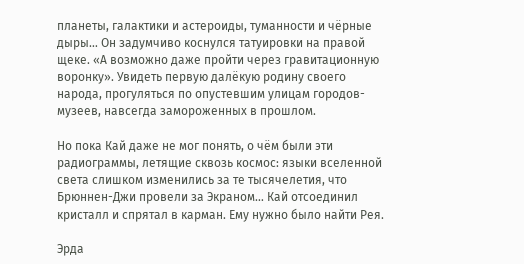планеты, галактики и астероиды, туманности и чёрные дыры… Он задумчиво коснулся татуировки на правой щеке. «А возможно даже пройти через гравитационную воронку». Увидеть первую далёкую родину своего народа, прогуляться по опустевшим улицам городов-музеев, навсегда замороженных в прошлом.

Но пока Кай даже не мог понять, о чём были эти радиограммы, летящие сквозь космос: языки вселенной света слишком изменились за те тысячелетия, что Брюннен-Джи провели за Экраном… Кай отсоединил кристалл и спрятал в карман. Ему нужно было найти Рея.

Эрда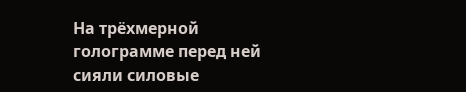На трёхмерной голограмме перед ней сияли силовые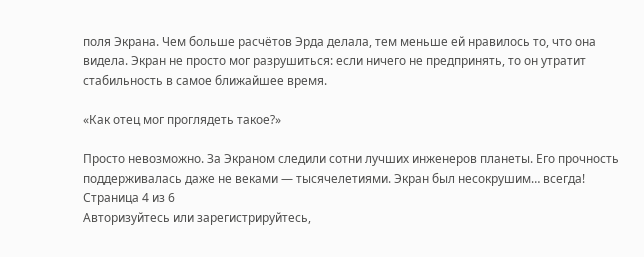поля Экрана. Чем больше расчётов Эрда делала, тем меньше ей нравилось то, что она видела. Экран не просто мог разрушиться: если ничего не предпринять, то он утратит стабильность в самое ближайшее время.

«Как отец мог проглядеть такое?»

Просто невозможно. За Экраном следили сотни лучших инженеров планеты. Его прочность поддерживалась даже не веками — тысячелетиями. Экран был несокрушим… всегда!
Страница 4 из 6
Авторизуйтесь или зарегистрируйтесь,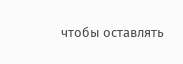чтобы оставлять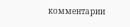комментарии